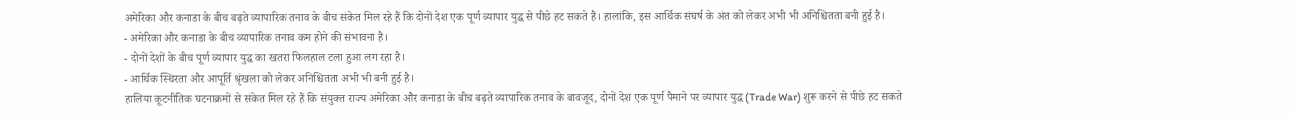अमेरिका और कनाडा के बीच बढ़ते व्यापारिक तनाव के बीच संकेत मिल रहे हैं कि दोनों देश एक पूर्ण व्यापार युद्ध से पीछे हट सकते हैं। हालांकि, इस आर्थिक संघर्ष के अंत को लेकर अभी भी अनिश्चितता बनी हुई है।
- अमेरिका और कनाडा के बीच व्यापारिक तनाव कम होने की संभावना है।
- दोनों देशों के बीच पूर्ण व्यापार युद्ध का खतरा फिलहाल टला हुआ लग रहा है।
- आर्थिक स्थिरता और आपूर्ति श्रृंखला को लेकर अनिश्चितता अभी भी बनी हुई है।
हालिया कूटनीतिक घटनाक्रमों से संकेत मिल रहे हैं कि संयुक्त राज्य अमेरिका और कनाडा के बीच बढ़ते व्यापारिक तनाव के बावजूद, दोनों देश एक पूर्ण पैमाने पर व्यापार युद्ध (Trade War) शुरू करने से पीछे हट सकते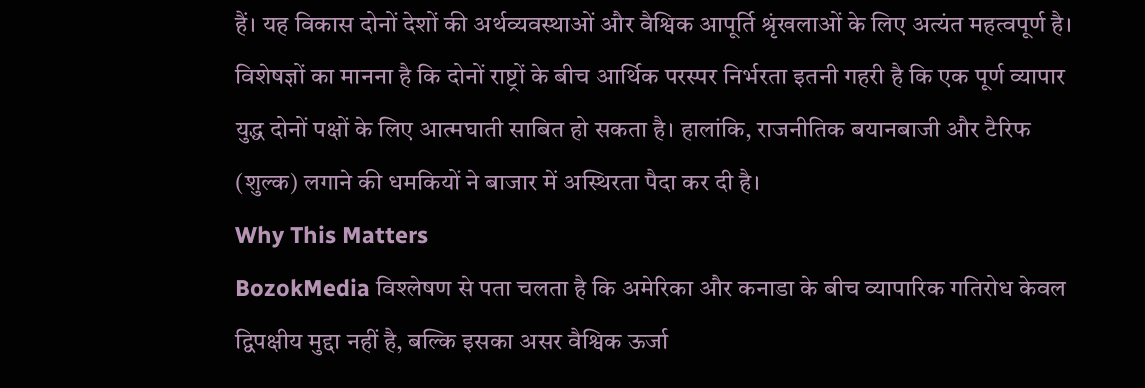हैं। यह विकास दोनों देशों की अर्थव्यवस्थाओं और वैश्विक आपूर्ति श्रृंखलाओं के लिए अत्यंत महत्वपूर्ण है।
विशेषज्ञों का मानना है कि दोनों राष्ट्रों के बीच आर्थिक परस्पर निर्भरता इतनी गहरी है कि एक पूर्ण व्यापार युद्ध दोनों पक्षों के लिए आत्मघाती साबित हो सकता है। हालांकि, राजनीतिक बयानबाजी और टैरिफ (शुल्क) लगाने की धमकियों ने बाजार में अस्थिरता पैदा कर दी है।
Why This Matters
BozokMedia विश्लेषण से पता चलता है कि अमेरिका और कनाडा के बीच व्यापारिक गतिरोध केवल द्विपक्षीय मुद्दा नहीं है, बल्कि इसका असर वैश्विक ऊर्जा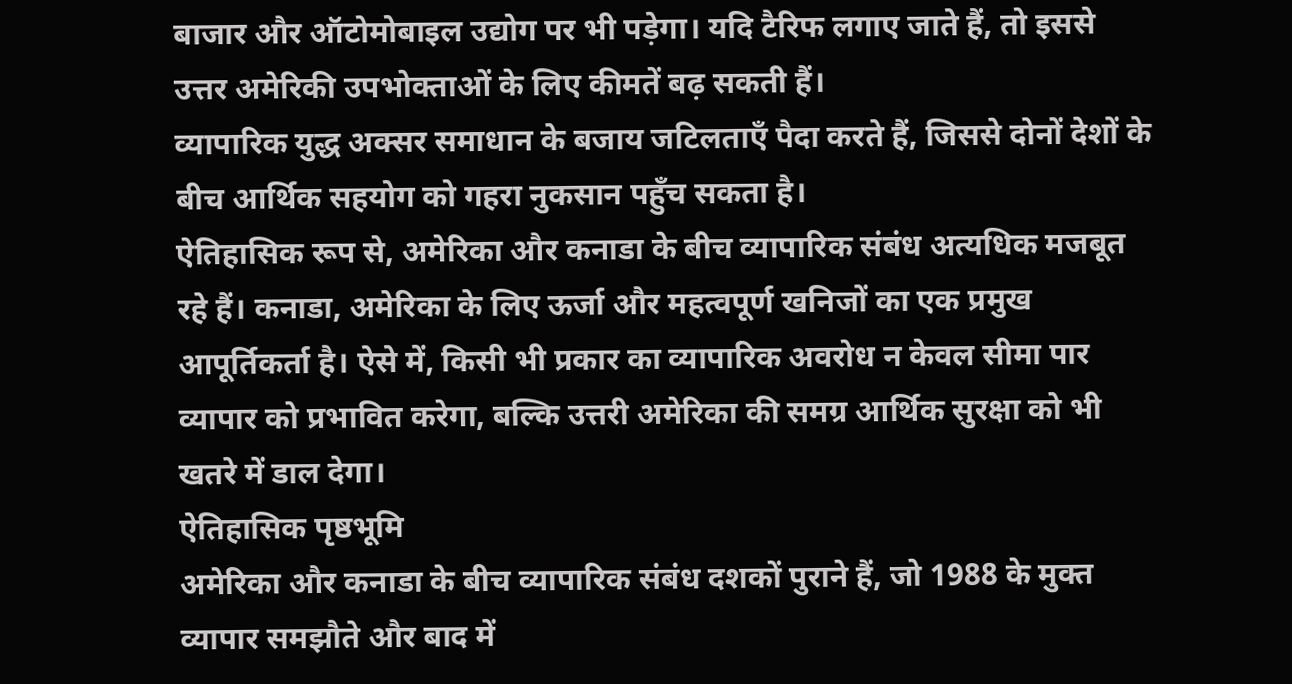बाजार और ऑटोमोबाइल उद्योग पर भी पड़ेगा। यदि टैरिफ लगाए जाते हैं, तो इससे उत्तर अमेरिकी उपभोक्ताओं के लिए कीमतें बढ़ सकती हैं।
व्यापारिक युद्ध अक्सर समाधान के बजाय जटिलताएँ पैदा करते हैं, जिससे दोनों देशों के बीच आर्थिक सहयोग को गहरा नुकसान पहुँच सकता है।
ऐतिहासिक रूप से, अमेरिका और कनाडा के बीच व्यापारिक संबंध अत्यधिक मजबूत रहे हैं। कनाडा, अमेरिका के लिए ऊर्जा और महत्वपूर्ण खनिजों का एक प्रमुख आपूर्तिकर्ता है। ऐसे में, किसी भी प्रकार का व्यापारिक अवरोध न केवल सीमा पार व्यापार को प्रभावित करेगा, बल्कि उत्तरी अमेरिका की समग्र आर्थिक सुरक्षा को भी खतरे में डाल देगा।
ऐतिहासिक पृष्ठभूमि
अमेरिका और कनाडा के बीच व्यापारिक संबंध दशकों पुराने हैं, जो 1988 के मुक्त व्यापार समझौते और बाद में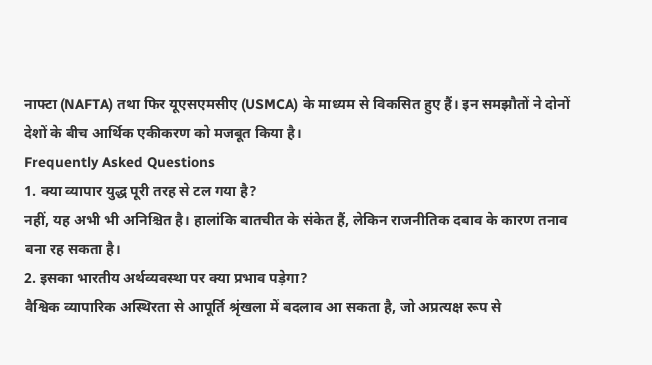नाफ्टा (NAFTA) तथा फिर यूएसएमसीए (USMCA) के माध्यम से विकसित हुए हैं। इन समझौतों ने दोनों देशों के बीच आर्थिक एकीकरण को मजबूत किया है।
Frequently Asked Questions
1. क्या व्यापार युद्ध पूरी तरह से टल गया है?
नहीं, यह अभी भी अनिश्चित है। हालांकि बातचीत के संकेत हैं, लेकिन राजनीतिक दबाव के कारण तनाव बना रह सकता है।
2. इसका भारतीय अर्थव्यवस्था पर क्या प्रभाव पड़ेगा?
वैश्विक व्यापारिक अस्थिरता से आपूर्ति श्रृंखला में बदलाव आ सकता है, जो अप्रत्यक्ष रूप से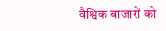वैश्विक बाजारों को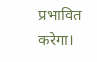प्रभावित करेगा।